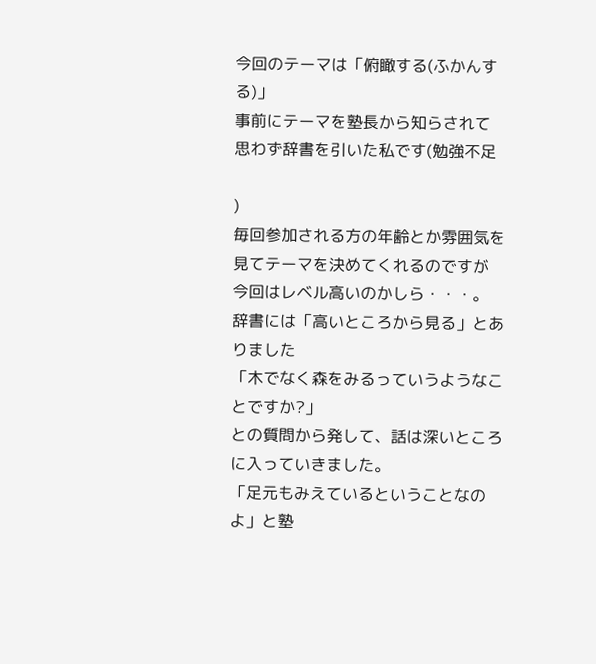今回のテーマは「俯瞰する(ふかんする)」
事前にテーマを塾長から知らされて
思わず辞書を引いた私です(勉強不足

)
毎回参加される方の年齢とか雰囲気を見てテーマを決めてくれるのですが
今回はレベル高いのかしら・・・。
辞書には「高いところから見る」とありました
「木でなく森をみるっていうようなことですか?」
との質問から発して、話は深いところに入っていきました。
「足元もみえているということなのよ」と塾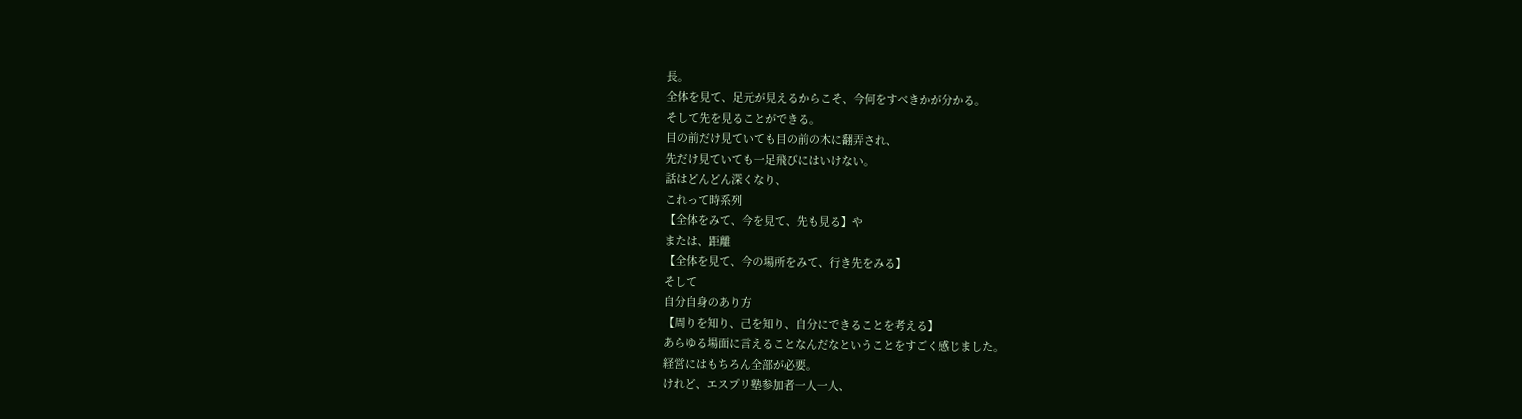長。
全体を見て、足元が見えるからこそ、今何をすべきかが分かる。
そして先を見ることができる。
目の前だけ見ていても目の前の木に翻弄され、
先だけ見ていても一足飛びにはいけない。
話はどんどん深くなり、
これって時系列
【全体をみて、今を見て、先も見る】や
または、距離
【全体を見て、今の場所をみて、行き先をみる】
そして
自分自身のあり方
【周りを知り、己を知り、自分にできることを考える】
あらゆる場面に言えることなんだなということをすごく感じました。
経営にはもちろん全部が必要。
けれど、エスプリ塾参加者一人一人、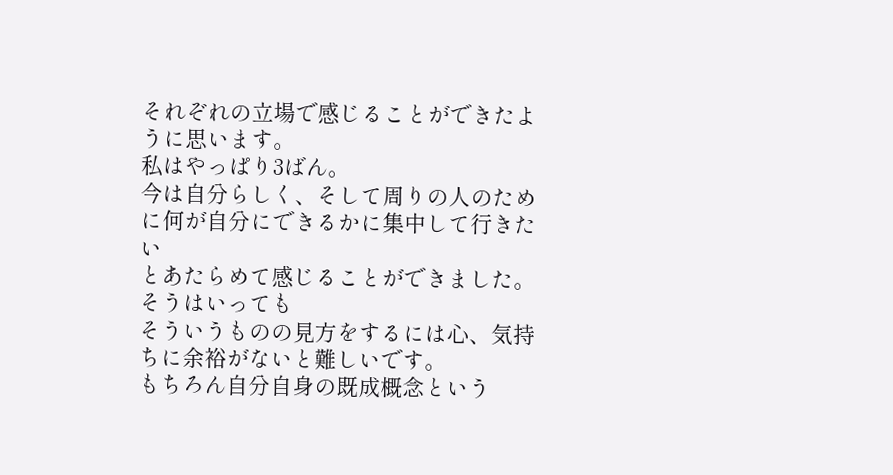それぞれの立場で感じることができたように思います。
私はやっぱり3ばん。
今は自分らしく、そして周りの人のために何が自分にできるかに集中して行きたい
とあたらめて感じることができました。
そうはいっても
そういうものの見方をするには心、気持ちに余裕がないと難しいです。
もちろん自分自身の既成概念という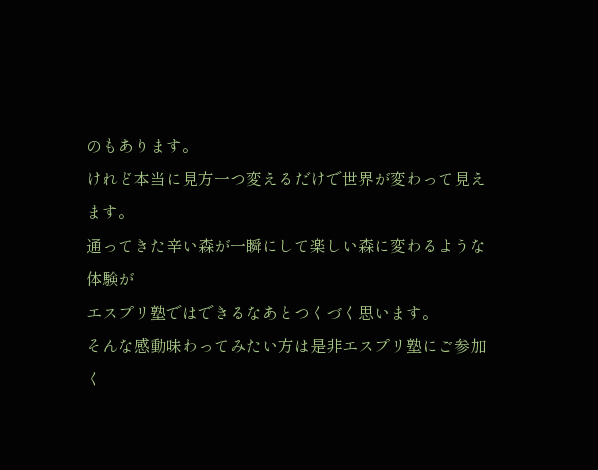のもあります。
けれど本当に見方一つ変えるだけで世界が変わって見えます。
通ってきた辛い森が一瞬にして楽しい森に変わるような体験が
エスプリ塾ではできるなあとつくづく思います。
そんな感動味わってみたい方は是非エスプリ塾にご参加く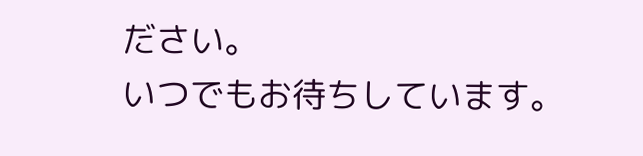ださい。
いつでもお待ちしています。